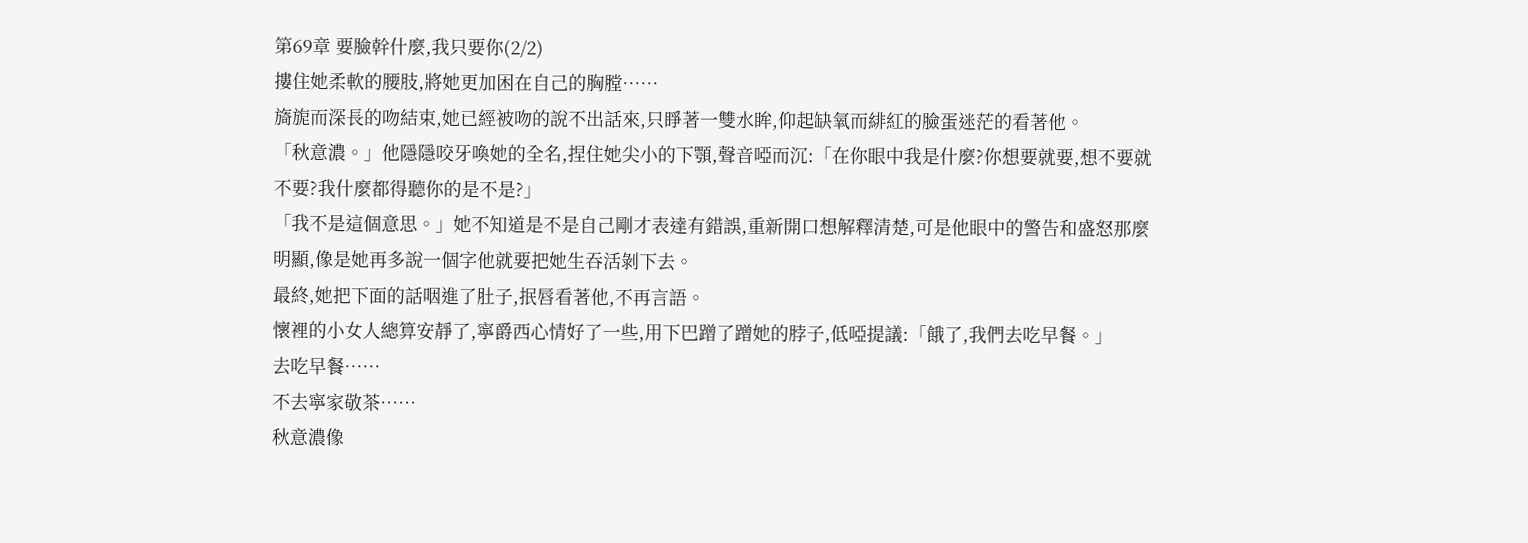第69章 要臉幹什麼,我只要你(2/2)
摟住她柔軟的腰肢,將她更加困在自己的胸膛……
旖旎而深長的吻結束,她已經被吻的說不出話來,只睜著一雙水眸,仰起缺氧而緋紅的臉蛋迷茫的看著他。
「秋意濃。」他隱隱咬牙喚她的全名,捏住她尖小的下顎,聲音啞而沉:「在你眼中我是什麼?你想要就要,想不要就不要?我什麼都得聽你的是不是?」
「我不是這個意思。」她不知道是不是自己剛才表達有錯誤,重新開口想解釋清楚,可是他眼中的警告和盛怒那麼明顯,像是她再多說一個字他就要把她生吞活剝下去。
最終,她把下面的話咽進了肚子,抿唇看著他,不再言語。
懷裡的小女人總算安靜了,寧爵西心情好了一些,用下巴蹭了蹭她的脖子,低啞提議:「餓了,我們去吃早餐。」
去吃早餐……
不去寧家敬茶……
秋意濃像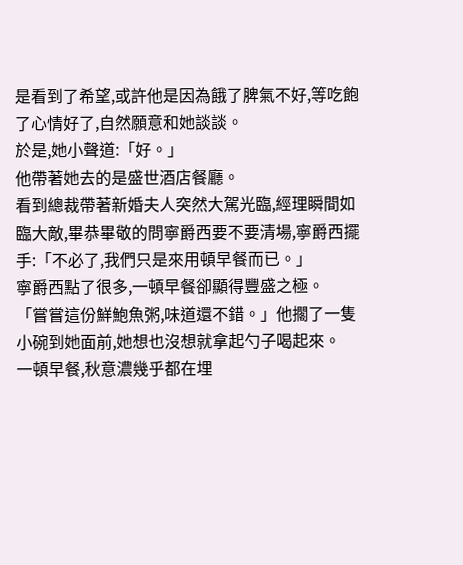是看到了希望,或許他是因為餓了脾氣不好,等吃飽了心情好了,自然願意和她談談。
於是,她小聲道:「好。」
他帶著她去的是盛世酒店餐廳。
看到總裁帶著新婚夫人突然大駕光臨,經理瞬間如臨大敵,畢恭畢敬的問寧爵西要不要清場,寧爵西擺手:「不必了,我們只是來用頓早餐而已。」
寧爵西點了很多,一頓早餐卻顯得豐盛之極。
「嘗嘗這份鮮鮑魚粥,味道還不錯。」他擱了一隻小碗到她面前,她想也沒想就拿起勺子喝起來。
一頓早餐,秋意濃幾乎都在埋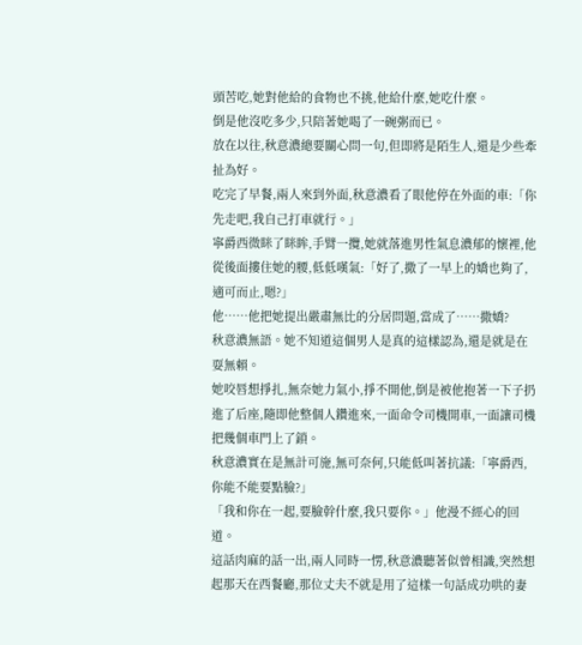頭苦吃,她對他給的食物也不挑,他給什麼,她吃什麼。
倒是他沒吃多少,只陪著她喝了一碗粥而已。
放在以往,秋意濃總要關心問一句,但即將是陌生人,還是少些牽扯為好。
吃完了早餐,兩人來到外面,秋意濃看了眼他停在外面的車:「你先走吧,我自己打車就行。」
寧爵西微眯了眯眸,手臂一攬,她就落進男性氣息濃郁的懷裡,他從後面摟住她的腰,低低嘆氣:「好了,撒了一早上的嬌也夠了,適可而止,嗯?」
他……他把她提出嚴肅無比的分居問題,當成了……撒嬌?
秋意濃無語。她不知道這個男人是真的這樣認為,還是就是在耍無賴。
她咬唇想掙扎,無奈她力氣小,掙不開他,倒是被他抱著一下子扔進了后座,隨即他整個人鑽進來,一面命令司機開車,一面讓司機把幾個車門上了鎖。
秋意濃實在是無計可施,無可奈何,只能低叫著抗議:「寧爵西,你能不能要點臉?」
「我和你在一起,要臉幹什麼,我只要你。」他漫不經心的回道。
這話肉麻的話一出,兩人同時一愣,秋意濃聽著似曾相識,突然想起那天在西餐廳,那位丈夫不就是用了這樣一句話成功哄的妻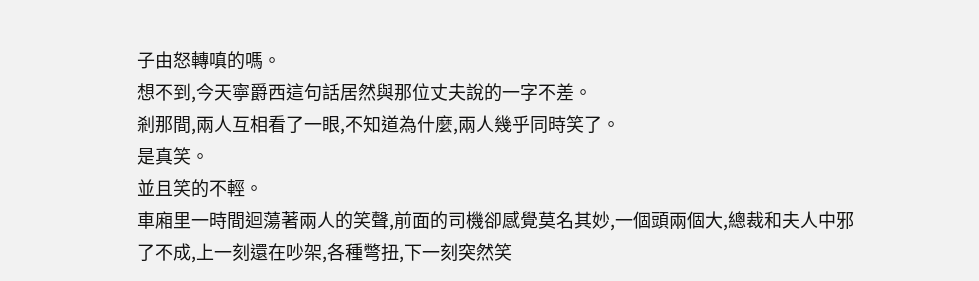子由怒轉嗔的嗎。
想不到,今天寧爵西這句話居然與那位丈夫說的一字不差。
剎那間,兩人互相看了一眼,不知道為什麼,兩人幾乎同時笑了。
是真笑。
並且笑的不輕。
車廂里一時間迴蕩著兩人的笑聲,前面的司機卻感覺莫名其妙,一個頭兩個大,總裁和夫人中邪了不成,上一刻還在吵架,各種彆扭,下一刻突然笑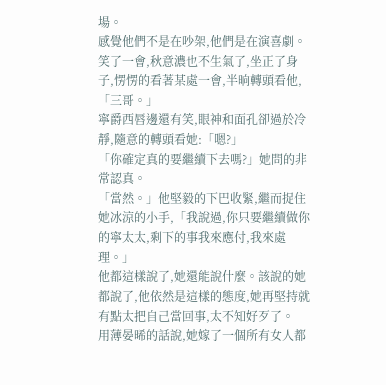場。
感覺他們不是在吵架,他們是在演喜劇。
笑了一會,秋意濃也不生氣了,坐正了身子,愣愣的看著某處一會,半晌轉頭看他,「三哥。」
寧爵西唇邊還有笑,眼神和面孔卻過於冷靜,隨意的轉頭看她:「嗯?」
「你確定真的要繼續下去嗎?」她問的非常認真。
「當然。」他堅毅的下巴收緊,繼而捉住她冰涼的小手,「我說過,你只要繼續做你的寧太太,剩下的事我來應付,我來處理。」
他都這樣說了,她還能說什麼。該說的她都說了,他依然是這樣的態度,她再堅持就有點太把自己當回事,太不知好歹了。
用薄晏晞的話說,她嫁了一個所有女人都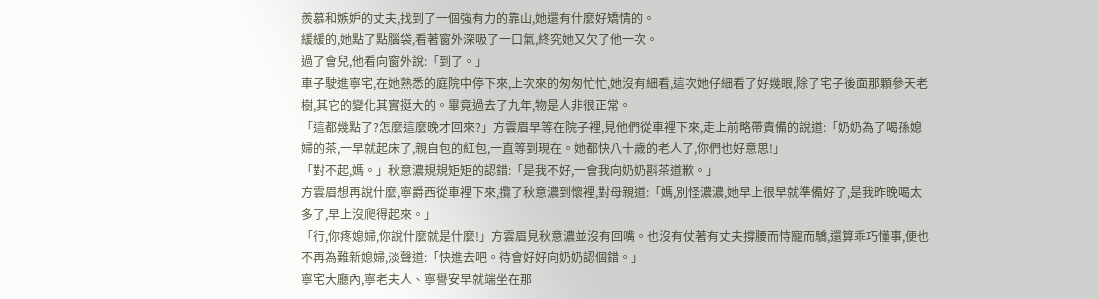羨慕和嫉妒的丈夫,找到了一個強有力的靠山,她還有什麼好矯情的。
緩緩的,她點了點腦袋,看著窗外深吸了一口氣,終究她又欠了他一次。
過了會兒,他看向窗外說:「到了。」
車子駛進寧宅,在她熟悉的庭院中停下來,上次來的匆匆忙忙,她沒有細看,這次她仔細看了好幾眼,除了宅子後面那顆參天老樹,其它的變化其實挺大的。畢竟過去了九年,物是人非很正常。
「這都幾點了?怎麼這麼晚才回來?」方雲眉早等在院子裡,見他們從車裡下來,走上前略帶責備的說道:「奶奶為了喝孫媳婦的茶,一早就起床了,親自包的紅包,一直等到現在。她都快八十歲的老人了,你們也好意思!」
「對不起,媽。」秋意濃規規矩矩的認錯:「是我不好,一會我向奶奶斟茶道歉。」
方雲眉想再說什麼,寧爵西從車裡下來,攬了秋意濃到懷裡,對母親道:「媽,別怪濃濃,她早上很早就準備好了,是我昨晚喝太多了,早上沒爬得起來。」
「行,你疼媳婦,你說什麼就是什麼!」方雲眉見秋意濃並沒有回嘴。也沒有仗著有丈夫撐腰而恃寵而驕,還算乖巧懂事,便也不再為難新媳婦,淡聲道:「快進去吧。待會好好向奶奶認個錯。」
寧宅大廳內,寧老夫人、寧譽安早就端坐在那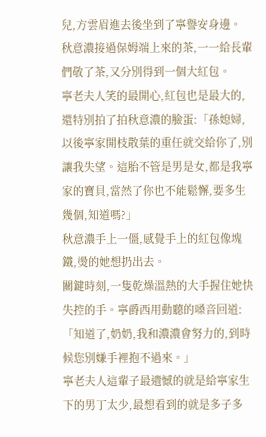兒,方雲眉進去後坐到了寧譽安身邊。
秋意濃接過保姆端上來的茶,一一給長輩們敬了茶,又分別得到一個大紅包。
寧老夫人笑的最開心,紅包也是最大的,還特別拍了拍秋意濃的臉蛋:「孫媳婦,以後寧家開枝散葉的重任就交給你了,別讓我失望。這胎不管是男是女,都是我寧家的寶貝,當然了你也不能鬆懈,要多生幾個,知道嗎?」
秋意濃手上一僵,感覺手上的紅包像塊鐵,燙的她想扔出去。
關鍵時刻,一隻乾燥溫熱的大手握住她快失控的手。寧爵西用動聽的嗓音回道:「知道了,奶奶,我和濃濃會努力的,到時候您別嫌手裡抱不過來。」
寧老夫人這輩子最遺憾的就是給寧家生下的男丁太少,最想看到的就是多子多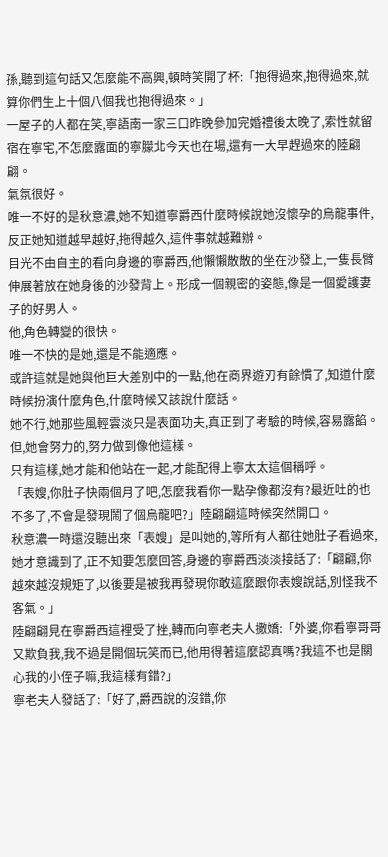孫,聽到這句話又怎麼能不高興,頓時笑開了杯:「抱得過來,抱得過來,就算你們生上十個八個我也抱得過來。」
一屋子的人都在笑,寧語南一家三口昨晚參加完婚禮後太晚了,索性就留宿在寧宅,不怎麼露面的寧朦北今天也在場,還有一大早趕過來的陸翩翩。
氣氛很好。
唯一不好的是秋意濃,她不知道寧爵西什麼時候說她沒懷孕的烏龍事件,反正她知道越早越好,拖得越久,這件事就越難辦。
目光不由自主的看向身邊的寧爵西,他懶懶散散的坐在沙發上,一隻長臂伸展著放在她身後的沙發背上。形成一個親密的姿態,像是一個愛護妻子的好男人。
他,角色轉變的很快。
唯一不快的是她,還是不能適應。
或許這就是她與他巨大差別中的一點,他在商界遊刃有餘慣了,知道什麼時候扮演什麼角色,什麼時候又該說什麼話。
她不行,她那些風輕雲淡只是表面功夫,真正到了考驗的時候,容易露餡。
但,她會努力的,努力做到像他這樣。
只有這樣,她才能和他站在一起,才能配得上寧太太這個稱呼。
「表嫂,你肚子快兩個月了吧,怎麼我看你一點孕像都沒有?最近吐的也不多了,不會是發現鬧了個烏龍吧?」陸翩翩這時候突然開口。
秋意濃一時還沒聽出來「表嫂」是叫她的,等所有人都往她肚子看過來,她才意識到了,正不知要怎麼回答,身邊的寧爵西淡淡接話了:「翩翩,你越來越沒規矩了,以後要是被我再發現你敢這麼跟你表嫂說話,別怪我不客氣。」
陸翩翩見在寧爵西這裡受了挫,轉而向寧老夫人撒嬌:「外婆,你看寧哥哥又欺負我,我不過是開個玩笑而已,他用得著這麼認真嗎?我這不也是關心我的小侄子嘛,我這樣有錯?」
寧老夫人發話了:「好了,爵西說的沒錯,你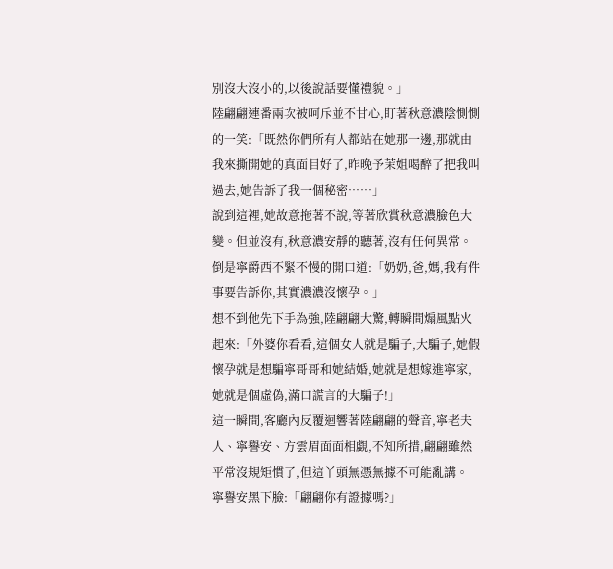別沒大沒小的,以後說話要懂禮貌。」
陸翩翩連番兩次被呵斥並不甘心,盯著秋意濃陰惻惻的一笑:「既然你們所有人都站在她那一邊,那就由我來撕開她的真面目好了,昨晚予茉姐喝醉了把我叫過去,她告訴了我一個秘密……」
說到這裡,她故意拖著不說,等著欣賞秋意濃臉色大變。但並沒有,秋意濃安靜的聽著,沒有任何異常。
倒是寧爵西不緊不慢的開口道:「奶奶,爸,媽,我有件事要告訴你,其實濃濃沒懷孕。」
想不到他先下手為強,陸翩翩大驚,轉瞬間煽風點火起來:「外婆你看看,這個女人就是騙子,大騙子,她假懷孕就是想騙寧哥哥和她結婚,她就是想嫁進寧家,她就是個虛偽,滿口謊言的大騙子!」
這一瞬間,客廳內反覆迴響著陸翩翩的聲音,寧老夫人、寧譽安、方雲眉面面相覷,不知所措,翩翩雖然平常沒規矩慣了,但這丫頭無憑無據不可能亂講。
寧譽安黑下臉:「翩翩你有證據嗎?」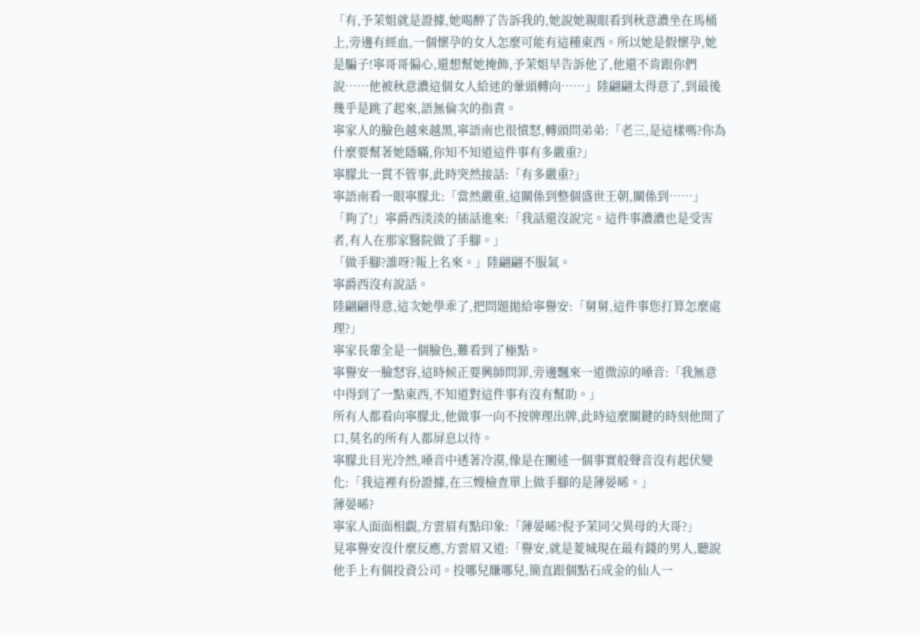「有,予茉姐就是證據,她喝醉了告訴我的,她說她親眼看到秋意濃坐在馬桶上,旁邊有經血,一個懷孕的女人怎麼可能有這種東西。所以她是假懷孕,她是騙子!寧哥哥偏心,還想幫她掩飾,予茉姐早告訴他了,他還不肯跟你們說……他被秋意濃這個女人給迷的暈頭轉向……」陸翩翩太得意了,到最後幾乎是跳了起來,語無倫次的指責。
寧家人的臉色越來越黑,寧語南也很憤怒,轉頭問弟弟:「老三,是這樣嗎?你為什麼要幫著她隱瞞,你知不知道這件事有多嚴重?」
寧朦北一貫不管事,此時突然接話:「有多嚴重?」
寧語南看一眼寧朦北:「當然嚴重,這關係到整個盛世王朝,關係到……」
「夠了!」寧爵西淡淡的插話進來:「我話還沒說完。這件事濃濃也是受害者,有人在那家醫院做了手腳。」
「做手腳?誰呀?報上名來。」陸翩翩不服氣。
寧爵西沒有說話。
陸翩翩得意,這次她學乖了,把問題拋給寧譽安:「舅舅,這件事您打算怎麼處理?」
寧家長輩全是一個臉色,難看到了極點。
寧譽安一臉怒容,這時候正要興師問罪,旁邊飄來一道微涼的嗓音:「我無意中得到了一點東西,不知道對這件事有沒有幫助。」
所有人都看向寧朦北,他做事一向不按牌理出牌,此時這麼關鍵的時刻他開了口,莫名的所有人都屏息以待。
寧朦北目光冷然,嗓音中透著冷漠,像是在闡述一個事實般聲音沒有起伏變化:「我這裡有份證據,在三嫂檢查單上做手腳的是薄晏晞。」
薄晏晞?
寧家人面面相覷,方雲眉有點印象:「薄晏晞?倪予茉同父異母的大哥?」
見寧譽安沒什麼反應,方雲眉又道:「譽安,就是菱城現在最有錢的男人,聽說他手上有個投資公司。投哪兒賺哪兒,簡直跟個點石成金的仙人一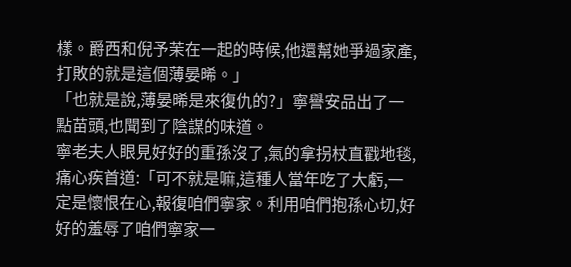樣。爵西和倪予茉在一起的時候,他還幫她爭過家產,打敗的就是這個薄晏晞。」
「也就是說,薄晏晞是來復仇的?」寧譽安品出了一點苗頭,也聞到了陰謀的味道。
寧老夫人眼見好好的重孫沒了,氣的拿拐杖直戳地毯,痛心疾首道:「可不就是嘛,這種人當年吃了大虧,一定是懷恨在心,報復咱們寧家。利用咱們抱孫心切,好好的羞辱了咱們寧家一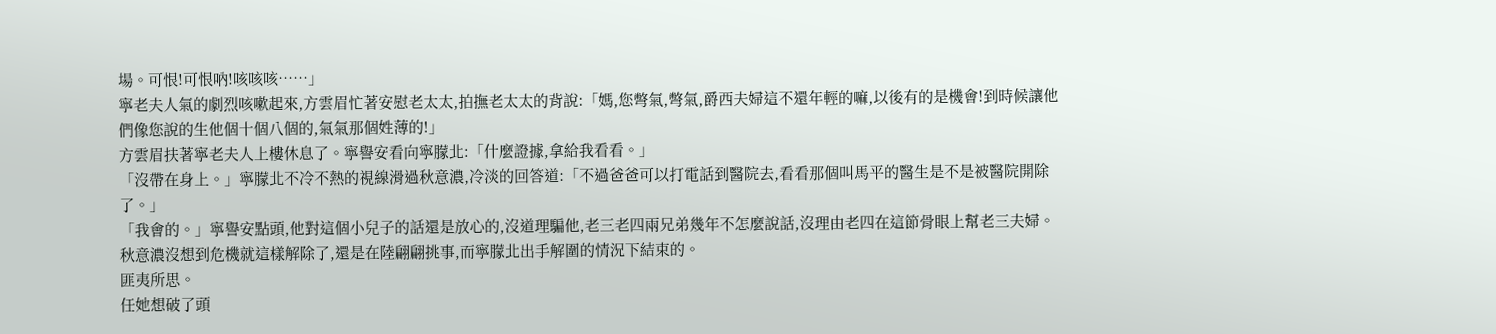場。可恨!可恨吶!咳咳咳……」
寧老夫人氣的劇烈咳嗽起來,方雲眉忙著安慰老太太,拍撫老太太的背說:「媽,您彆氣,彆氣,爵西夫婦這不還年輕的嘛,以後有的是機會!到時候讓他們像您說的生他個十個八個的,氣氣那個姓薄的!」
方雲眉扶著寧老夫人上樓休息了。寧譽安看向寧朦北:「什麼證據,拿給我看看。」
「沒帶在身上。」寧朦北不冷不熱的視線滑過秋意濃,冷淡的回答道:「不過爸爸可以打電話到醫院去,看看那個叫馬平的醫生是不是被醫院開除了。」
「我會的。」寧譽安點頭,他對這個小兒子的話還是放心的,沒道理騙他,老三老四兩兄弟幾年不怎麼說話,沒理由老四在這節骨眼上幫老三夫婦。
秋意濃沒想到危機就這樣解除了,還是在陸翩翩挑事,而寧朦北出手解圍的情況下結束的。
匪夷所思。
任她想破了頭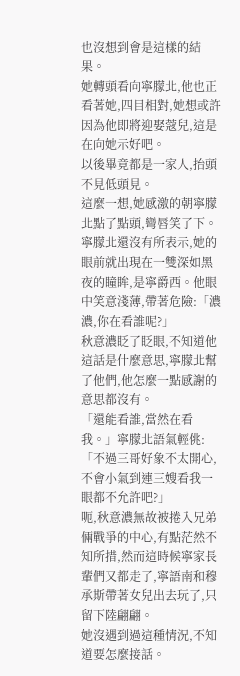也沒想到會是這樣的結果。
她轉頭看向寧朦北,他也正看著她,四目相對,她想或許因為他即將迎娶蔻兒,這是在向她示好吧。
以後畢竟都是一家人,抬頭不見低頭見。
這麼一想,她感激的朝寧朦北點了點頭,彎唇笑了下。
寧朦北還沒有所表示,她的眼前就出現在一雙深如黑夜的瞳眸,是寧爵西。他眼中笑意淺薄,帶著危險:「濃濃,你在看誰呢?」
秋意濃眨了眨眼,不知道他這話是什麼意思,寧朦北幫了他們,他怎麼一點感謝的意思都沒有。
「還能看誰,當然在看我。」寧朦北語氣輕佻:「不過三哥好象不太開心,不會小氣到連三嫂看我一眼都不允許吧?」
呃,秋意濃無故被捲入兄弟倆戰爭的中心,有點茫然不知所措,然而這時候寧家長輩們又都走了,寧語南和穆承斯帶著女兒出去玩了,只留下陸翩翩。
她沒遇到過這種情況,不知道要怎麼接話。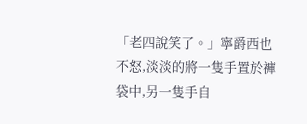「老四說笑了。」寧爵西也不怒,淡淡的將一隻手置於褲袋中,另一隻手自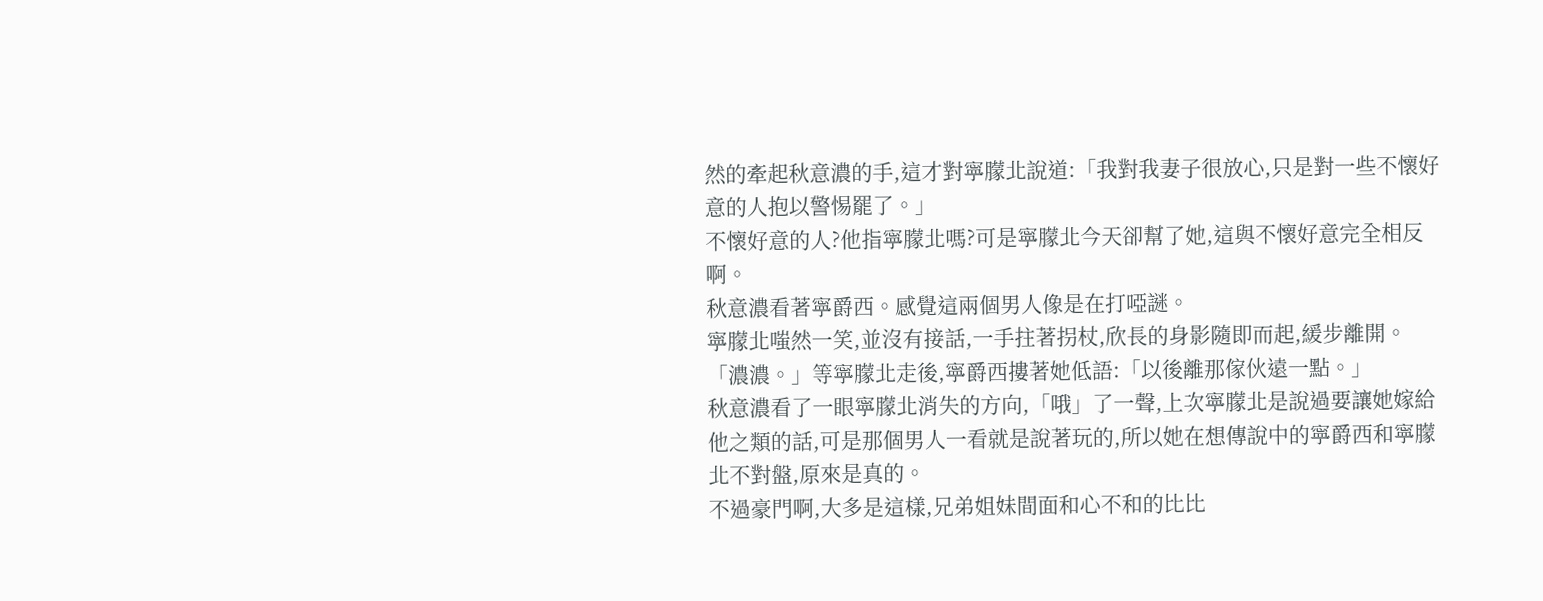然的牽起秋意濃的手,這才對寧朦北說道:「我對我妻子很放心,只是對一些不懷好意的人抱以警惕罷了。」
不懷好意的人?他指寧朦北嗎?可是寧朦北今天卻幫了她,這與不懷好意完全相反啊。
秋意濃看著寧爵西。感覺這兩個男人像是在打啞謎。
寧朦北嗤然一笑,並沒有接話,一手拄著拐杖,欣長的身影隨即而起,緩步離開。
「濃濃。」等寧朦北走後,寧爵西摟著她低語:「以後離那傢伙遠一點。」
秋意濃看了一眼寧朦北消失的方向,「哦」了一聲,上次寧朦北是說過要讓她嫁給他之類的話,可是那個男人一看就是說著玩的,所以她在想傳說中的寧爵西和寧朦北不對盤,原來是真的。
不過豪門啊,大多是這樣,兄弟姐妹間面和心不和的比比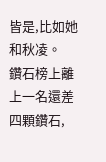皆是,比如她和秋凌。
鑽石榜上離上一名還差四顆鑽石,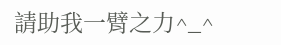請助我一臂之力^_^